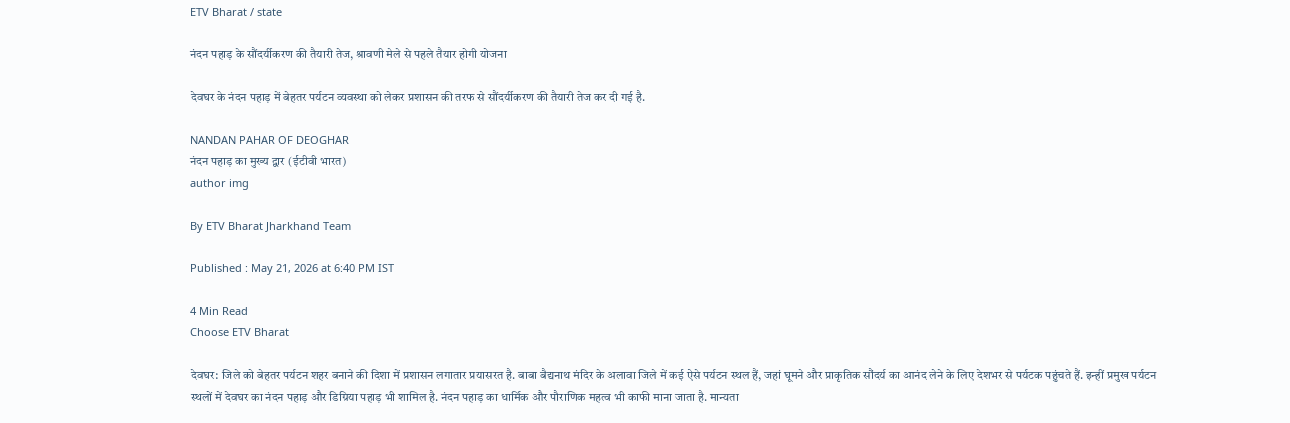ETV Bharat / state

नंदन पहाड़ के सौंदर्यीकरण की तैयारी तेज, श्रावणी मेले से पहले तैयार होगी योजना

देवघर के नंदन पहाड़ में बेहतर पर्यटन व्यवस्था को लेकर प्रशासन की तरफ से सौंदर्यीकरण की तैयारी तेज कर दी गई है.

NANDAN PAHAR OF DEOGHAR
नंदन पहाड़ का मुख्य द्वार (ईटीवी भारत)
author img

By ETV Bharat Jharkhand Team

Published : May 21, 2026 at 6:40 PM IST

4 Min Read
Choose ETV Bharat

देवघर: जिले को बेहतर पर्यटन शहर बनाने की दिशा में प्रशासन लगातार प्रयासरत है. बाबा बैद्यनाथ मंदिर के अलावा जिले में कई ऐसे पर्यटन स्थल हैं, जहां घूमने और प्राकृतिक सौंदर्य का आनंद लेने के लिए देशभर से पर्यटक पहुंचते हैं. इन्हीं प्रमुख पर्यटन स्थलों में देवघर का नंदन पहाड़ और डिग्रिया पहाड़ भी शामिल है. नंदन पहाड़ का धार्मिक और पौराणिक महत्व भी काफी माना जाता है. मान्यता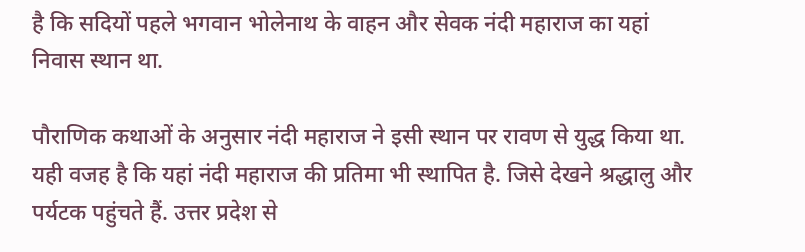है कि सदियों पहले भगवान भोलेनाथ के वाहन और सेवक नंदी महाराज का यहां निवास स्थान था.

पौराणिक कथाओं के अनुसार नंदी महाराज ने इसी स्थान पर रावण से युद्ध किया था. यही वजह है कि यहां नंदी महाराज की प्रतिमा भी स्थापित है. जिसे देखने श्रद्धालु और पर्यटक पहुंचते हैं. उत्तर प्रदेश से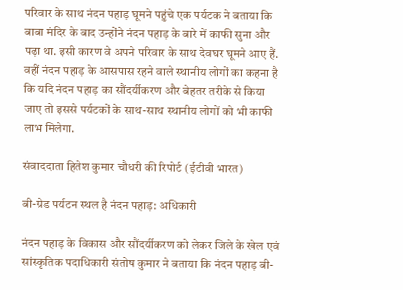परिवार के साथ नंदन पहाड़ घूमने पहुंचे एक पर्यटक ने बताया कि बाबा मंदिर के बाद उन्होंने नंदन पहाड़ के बारे में काफी सुना और पढ़ा था. इसी कारण वे अपने परिवार के साथ देवघर घूमने आए हैं. वहीं नंदन पहाड़ के आसपास रहने वाले स्थानीय लोगों का कहना है कि यदि नंदन पहाड़ का सौंदर्यीकरण और बेहतर तरीके से किया जाए तो इससे पर्यटकों के साथ-साथ स्थानीय लोगों को भी काफी लाभ मिलेगा.

संवाददाता हितेश कुमार चौधरी की रिपोर्ट (ईटीवी भारत)

बी-ग्रेड पर्यटन स्थल है नंदन पहाड़: अधिकारी

नंदन पहाड़ के विकास और सौंदर्यीकरण को लेकर जिले के खेल एवं सांस्कृतिक पदाधिकारी संतोष कुमार ने बताया कि नंदन पहाड़ बी-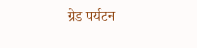ग्रेड पर्यटन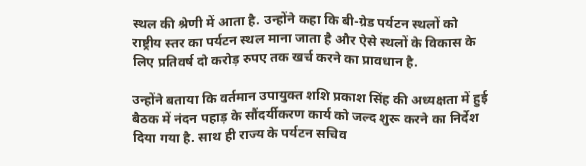स्थल की श्रेणी में आता है. उन्होंने कहा कि बी-ग्रेड पर्यटन स्थलों को राष्ट्रीय स्तर का पर्यटन स्थल माना जाता है और ऐसे स्थलों के विकास के लिए प्रतिवर्ष दो करोड़ रुपए तक खर्च करने का प्रावधान है.

उन्होंने बताया कि वर्तमान उपायुक्त शशि प्रकाश सिंह की अध्यक्षता में हुई बैठक में नंदन पहाड़ के सौंदर्यीकरण कार्य को जल्द शुरू करने का निर्देश दिया गया है. साथ ही राज्य के पर्यटन सचिव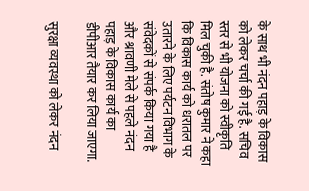के साथ भी नंदन पहाड़ के विकास को लेकर चर्चा की गई है. सचिव स्तर से भी योजना को स्वीकृति मिल चुकी है. संतोष कुमार ने कहा कि विकास कार्य को धरातल पर उतारने के लिए पर्यटन विभाग के संवेदकों से संपर्क किया गया है और श्रावणी मेले से पहले नंदन पहाड़ के विकास कार्य का डीपीआर तैयार कर लिया जाएगा.

सुरक्षा व्यवस्था को लेकर नंदन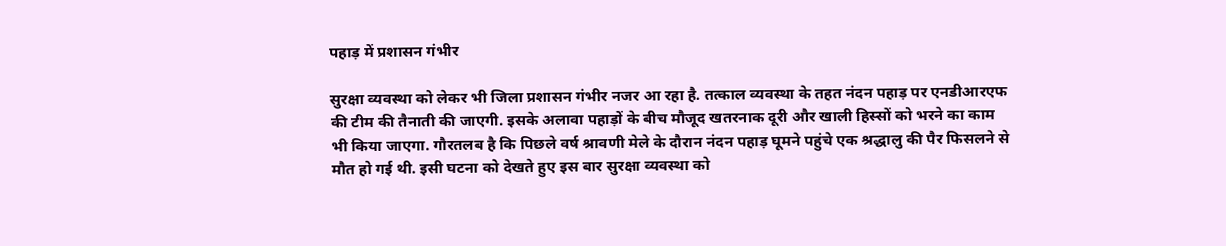पहाड़ में प्रशासन गंभीर

सुरक्षा व्यवस्था को लेकर भी जिला प्रशासन गंभीर नजर आ रहा है. तत्काल व्यवस्था के तहत नंदन पहाड़ पर एनडीआरएफ की टीम की तैनाती की जाएगी. इसके अलावा पहाड़ों के बीच मौजूद खतरनाक दूरी और खाली हिस्सों को भरने का काम भी किया जाएगा. गौरतलब है कि पिछले वर्ष श्रावणी मेले के दौरान नंदन पहाड़ घूमने पहुंचे एक श्रद्धालु की पैर फिसलने से मौत हो गई थी. इसी घटना को देखते हुए इस बार सुरक्षा व्यवस्था को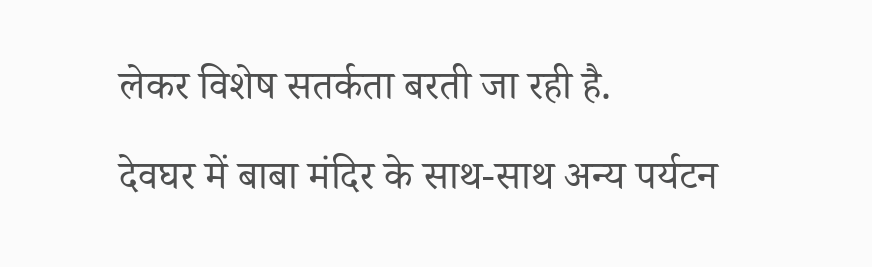लेकर विशेष सतर्कता बरती जा रही है.

देवघर में बाबा मंदिर के साथ-साथ अन्य पर्यटन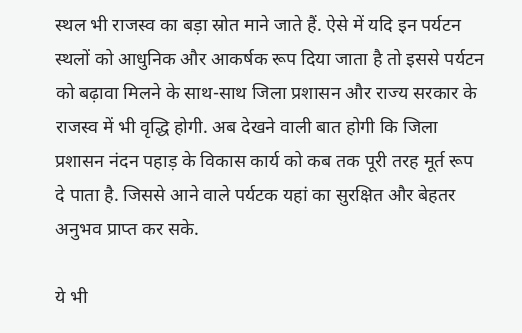स्थल भी राजस्व का बड़ा स्रोत माने जाते हैं. ऐसे में यदि इन पर्यटन स्थलों को आधुनिक और आकर्षक रूप दिया जाता है तो इससे पर्यटन को बढ़ावा मिलने के साथ-साथ जिला प्रशासन और राज्य सरकार के राजस्व में भी वृद्धि होगी. अब देखने वाली बात होगी कि जिला प्रशासन नंदन पहाड़ के विकास कार्य को कब तक पूरी तरह मूर्त रूप दे पाता है. जिससे आने वाले पर्यटक यहां का सुरक्षित और बेहतर अनुभव प्राप्त कर सके.

ये भी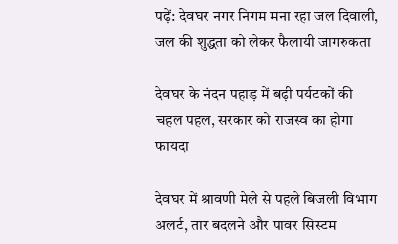पढ़ें: देवघर नगर निगम मना रहा जल दिवाली, जल की शुद्धता को लेकर फैलायी जागरुकता

देवघर के नंदन पहाड़ में बढ़ी पर्यटकों की चहल पहल, सरकार को राजस्व का होगा फायदा

देवघर में श्रावणी मेले से पहले बिजली विभाग अलर्ट, तार बदलने और पावर सिस्टम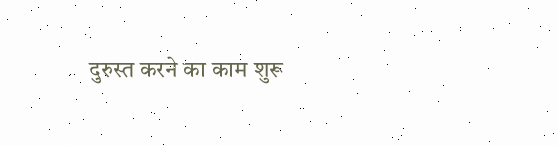दुरुस्त करने का काम शुरू